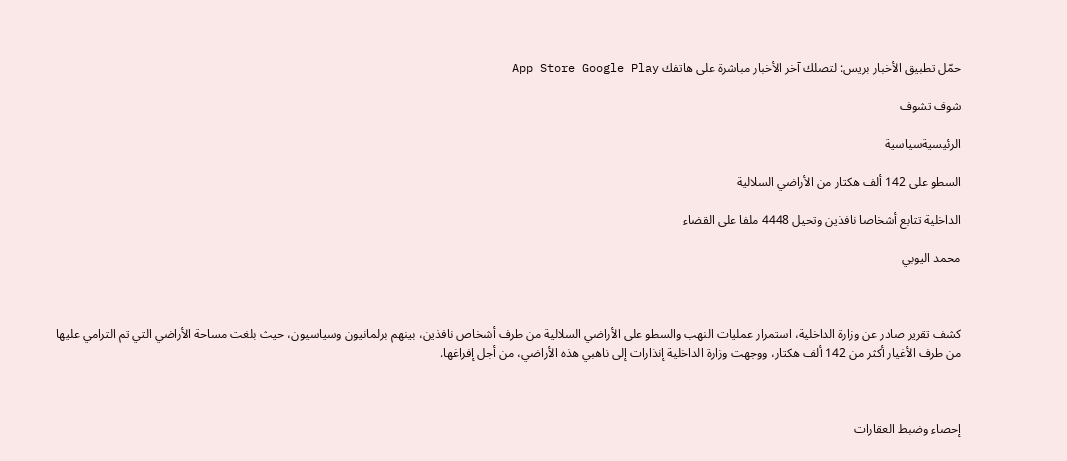حمّل تطبيق الأخبار بريس: لتصلك آخر الأخبار مباشرة على هاتفك App Store Google Play

شوف تشوف

الرئيسيةسياسية

السطو على 142 ألف هكتار من الأراضي السلالية

الداخلية تتابع أشخاصا نافذين وتحيل 4448 ملفا على القضاء

محمد اليوبي



كشف تقرير صادر عن وزارة الداخلية، استمرار عمليات النهب والسطو على الأراضي السلالية من طرف أشخاص نافذين، بينهم برلمانيون وسياسيون، حيث بلغت مساحة الأراضي التي تم الترامي عليها من طرف الأغيار أكثر من 142 ألف هكتار، ووجهت وزارة الداخلية إنذارات إلى ناهبي هذه الأراضي، من أجل إفراغها.



إحصاء وضبط العقارات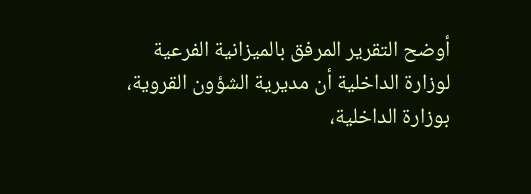أوضح التقرير المرفق بالميزانية الفرعية لوزارة الداخلية أن مديرية الشؤون القروية، بوزارة الداخلية،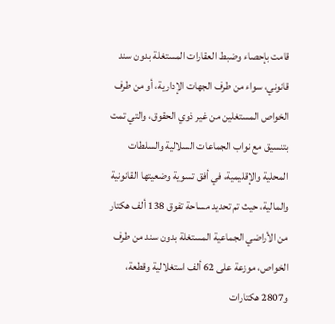قامت بإحصاء وضبط العقارات المستغلة بدون سند قانوني، سواء من طرف الجهات الإدارية، أو من طرف الخواص المستغلين من غير ذوي الحقوق، والتي تمت بتنسيق مع نواب الجماعات السلالية والسلطات المحلية والإقليمية، في أفق تسوية وضعيتها القانونية والمالية، حيث تم تحديد مساحة تفوق 138 ألف هكتار من الأراضي الجماعية المستغلة بدون سند من طرف الخواص، موزعة على 62 ألف استغلالية وقطعة، و2807 هكتارات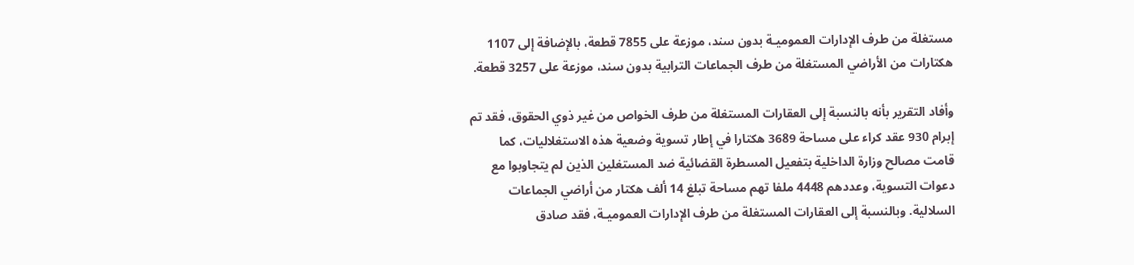مستغلة من طرف الإدارات العموميـة بدون سند، موزعة على 7855 قطعة، بالإضافة إلى 1107 هكتارات من الأراضي المستغلة من طرف الجماعات الترابية بدون سند، موزعة على 3257 قطعة.

وأفاد التقرير بأنه بالنسبة إلى العقارات المستغلة من طرف الخواص من غير ذوي الحقوق، فقد تم إبرام 930 عقد كراء على مساحة 3689 هكتارا في إطار تسوية وضعية هذه الاستغلاليات، كما قامت مصالح وزارة الداخلية بتفعيل المسطرة القضائية ضد المستغلين الذين لم يتجاوبوا مع دعوات التسوية، وعددهم 4448 ملفا تهم مساحة تبلغ 14 ألف هكتار من أراضي الجماعات السلالية. وبالنسبة إلى العقارات المستغلة من طرف الإدارات العموميـة، فقد صادق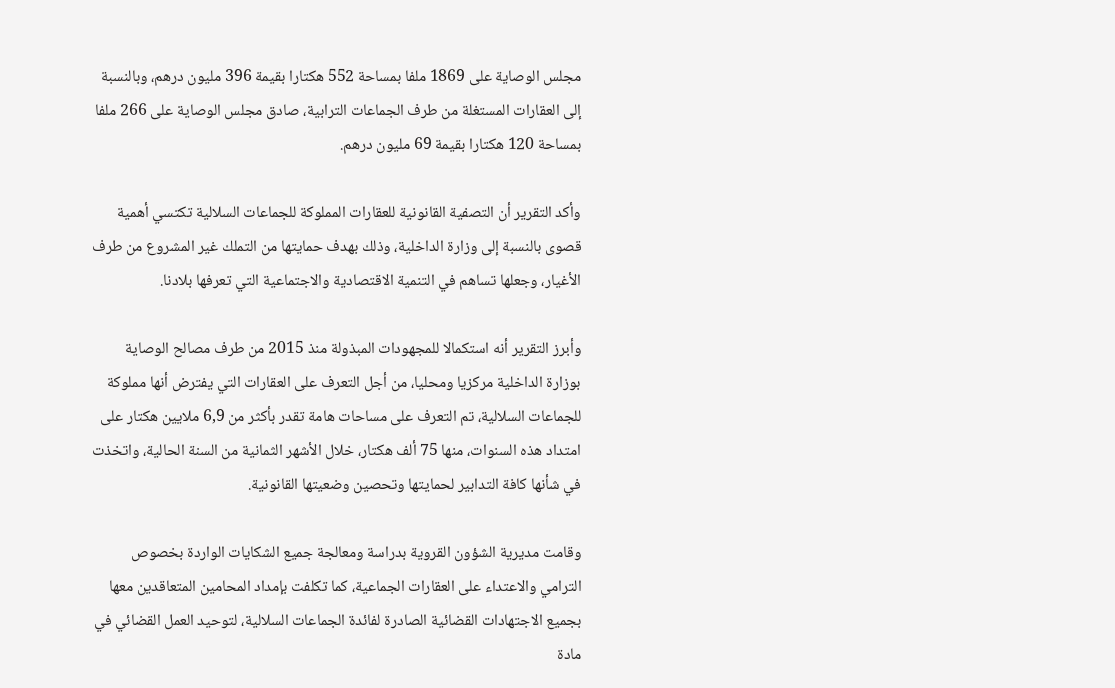مجلس الوصاية على 1869 ملفا بمساحة 552 هكتارا بقيمة 396 مليون درهم، وبالنسبة إلى العقارات المستغلة من طرف الجماعات الترابية، صادق مجلس الوصاية على 266 ملفا بمساحة 120 هكتارا بقيمة 69 مليون درهم.

وأكد التقرير أن التصفية القانونية للعقارات المملوكة للجماعات السلالية تكتسي أهمية قصوى بالنسبة إلى وزارة الداخلية، وذلك بهدف حمايتها من التملك غير المشروع من طرف الأغيار، وجعلها تساهم في التنمية الاقتصادية والاجتماعية التي تعرفها بلادنا.

وأبرز التقرير أنه استكمالا للمجهودات المبذولة منذ 2015 من طرف مصالح الوصاية بوزارة الداخلية مركزيا ومحليا، من أجل التعرف على العقارات التي يفترض أنها مملوكة للجماعات السلالية، تم التعرف على مساحات هامة تقدر بأكثر من 6,9 ملايين هكتار على امتداد هذه السنوات، منها 75 ألف هكتار، خلال الأشهر الثمانية من السنة الحالية، واتخذت في شأنها كافة التدابير لحمايتها وتحصين وضعيتها القانونية.

وقامت مديرية الشؤون القروية بدراسة ومعالجة جميع الشكايات الواردة بخصوص الترامي والاعتداء على العقارات الجماعية، كما تكلفت بإمداد المحامين المتعاقدين معها بجميع الاجتهادات القضائية الصادرة لفائدة الجماعات السلالية، لتوحيد العمل القضائي في مادة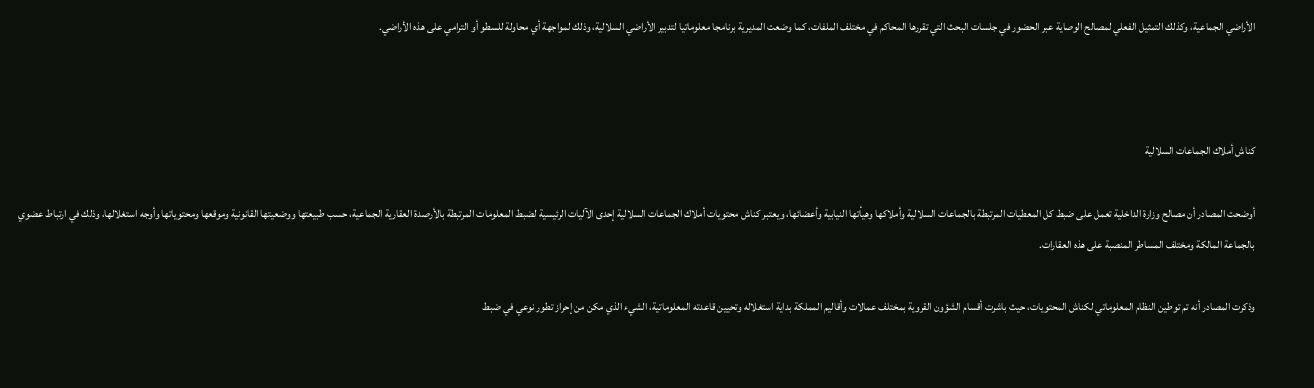الأراضي الجماعية، وكذلك التمثيل الفعلي لمصالح الوصاية عبر الحضور في جلسات البحث التي تقررها المحاكم في مختلف الملفات، كما وضعت المديرية برنامجا معلوماتيا لتدبير الأراضي السلالية، وذلك لمواجهة أي محاولة للسطو أو الترامي على هذه الأراضي.



كناش أملاك الجماعات السلالية

أوضحت المصادر أن مصالح وزارة الداخلية تعمل على ضبط كل المعطيات المرتبطة بالجماعات السلالية وأملاكها وهيأتها النيابية وأعضائها، ويعتبر كناش محتويات أملاك الجماعات السلالية إحدى الآليات الرئيسية لضبط المعلومات المرتبطة بالأرصدة العقارية الجماعية، حسب طبيعتها ووضعيتها القانونية وموقعها ومحتوياتها وأوجه استغلالها، وذلك في ارتباط عضوي بالجماعة المالكة ومختلف المساطر المنصبة على هذه العقارات.

وذكرت المصادر أنه تم توطين النظام المعلوماتي لكناش المحتويات، حيث باشرت أقسام الشؤون القروية بمختلف عمالات وأقاليم المملكة بداية استغلاله وتحيين قاعدته المعلوماتية، الشيء الذي مكن من إحراز تطور نوعي في ضبط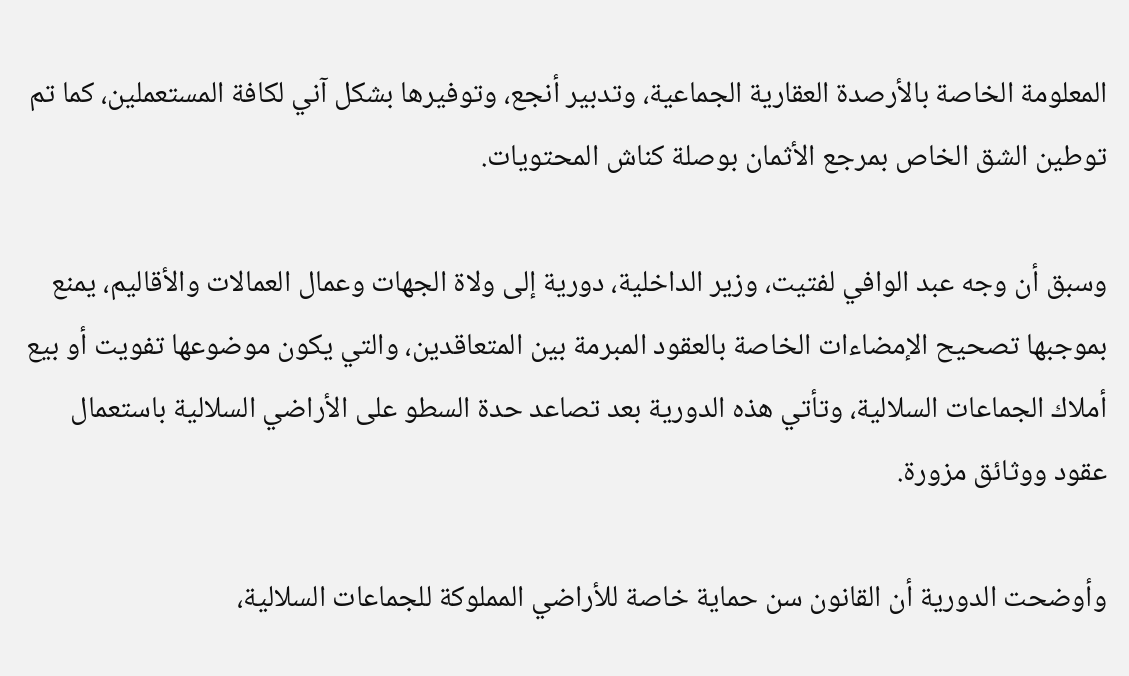المعلومة الخاصة بالأرصدة العقارية الجماعية، وتدبير أنجع، وتوفيرها بشكل آني لكافة المستعملين، كما تم توطين الشق الخاص بمرجع الأثمان بوصلة كناش المحتويات.

وسبق أن وجه عبد الوافي لفتيت، وزير الداخلية، دورية إلى ولاة الجهات وعمال العمالات والأقاليم، يمنع بموجبها تصحيح الإمضاءات الخاصة بالعقود المبرمة بين المتعاقدين، والتي يكون موضوعها تفويت أو بيع أملاك الجماعات السلالية، وتأتي هذه الدورية بعد تصاعد حدة السطو على الأراضي السلالية باستعمال عقود ووثائق مزورة.

وأوضحت الدورية أن القانون سن حماية خاصة للأراضي المملوكة للجماعات السلالية،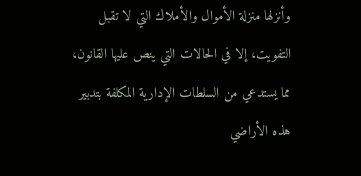وأنزلها منزلة الأموال والأملاك التي لا تقبل التفويت، إلا في الحالات التي ينص عليها القانون، مما يستدعي من السلطات الإدارية المكلفة بتدبير هذه الأراضي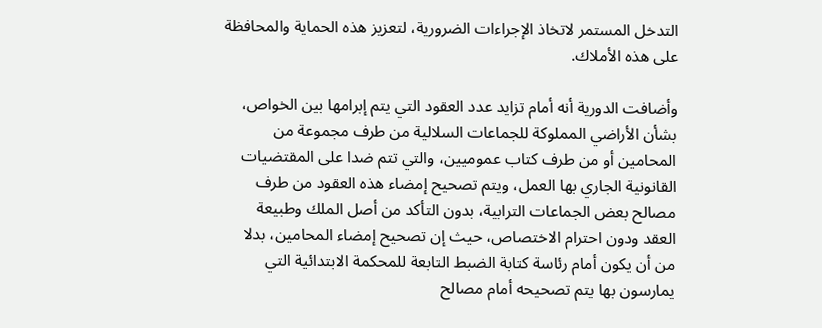التدخل المستمر لاتخاذ الإجراءات الضرورية، لتعزيز هذه الحماية والمحافظة على هذه الأملاك.

وأضافت الدورية أنه أمام تزايد عدد العقود التي يتم إبرامها بين الخواص، بشأن الأراضي المملوكة للجماعات السلالية من طرف مجموعة من المحامين أو من طرف كتاب عموميين، والتي تتم ضدا على المقتضيات القانونية الجاري بها العمل، ويتم تصحيح إمضاء هذه العقود من طرف مصالح بعض الجماعات الترابية، بدون التأكد من أصل الملك وطبيعة العقد ودون احترام الاختصاص، حيث إن تصحيح إمضاء المحامين، بدلا من أن يكون أمام رئاسة كتابة الضبط التابعة للمحكمة الابتدائية التي يمارسون بها يتم تصحيحه أمام مصالح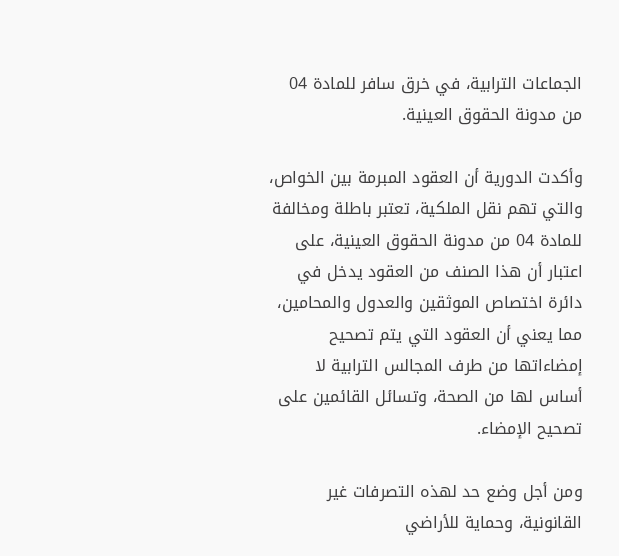الجماعات الترابية، في خرق سافر للمادة 04 من مدونة الحقوق العينية.

وأكدت الدورية أن العقود المبرمة بين الخواص، والتي تهم نقل الملكية، تعتبر باطلة ومخالفة للمادة 04 من مدونة الحقوق العينية، على اعتبار أن هذا الصنف من العقود يدخل في دائرة اختصاص الموثقين والعدول والمحامين، مما يعني أن العقود التي يتم تصحيح إمضاءاتها من طرف المجالس الترابية لا أساس لها من الصحة، وتسائل القائمين على تصحيح الإمضاء.

ومن أجل وضع حد لهذه التصرفات غير القانونية، وحماية للأراضي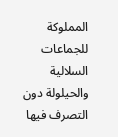المملوكة للجماعات السلالية والحيلولة دون التصرف فيها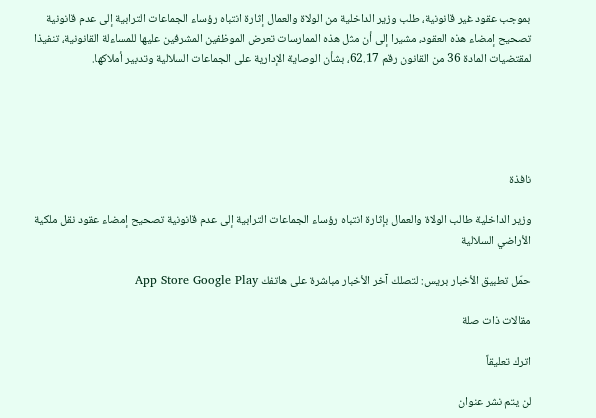بموجب عقود غير قانونية، طلب وزير الداخلية من الولاة والعمال إثارة انتباه رؤساء الجماعات الترابية إلى عدم قانونية تصحيح إمضاء هذه العقود، مشيرا إلى أن مثل هذه الممارسات تعرض الموظفين المشرفين عليها للمساءلة القانونية، تنفيذا لمقتضيات المادة 36 من القانون رقم 62.17، بشأن الوصاية الإدارية على الجماعات السلالية وتدبير أملاكها.





نافذة

وزير الداخلية طالب الولاة والعمال بإثارة انتباه رؤساء الجماعات الترابية إلى عدم قانونية تصحيح إمضاء عقود نقل ملكية الأراضي السلالية

حمّل تطبيق الأخبار بريس: لتصلك آخر الأخبار مباشرة على هاتفك App Store Google Play

مقالات ذات صلة

اترك تعليقاً

لن يتم نشر عنوان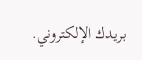بريدك الإلكتروني.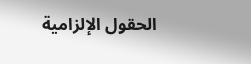الحقول الإلزامية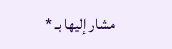مشار إليها بـ *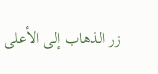زر الذهاب إلى الأعلى